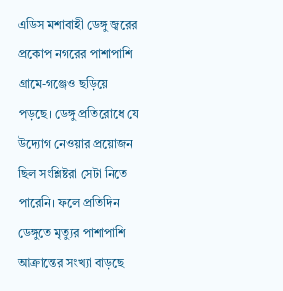এডিস মশাবাহী ডেঙ্গু জ্বরের প্রকোপ নগরের পাশাপাশি গ্রামে-গঞ্জেও ছড়িয়ে পড়ছে। ডেঙ্গু প্রতিরোধে যে উদ্যোগ নেওয়ার প্রয়োজন ছিল সংশ্লিষ্টরা সেটা নিতে পারেনি। ফলে প্রতিদিন ডেঙ্গুতে মৃত্যুর পাশাপাশি আক্রান্তের সংখ্যা বাড়ছে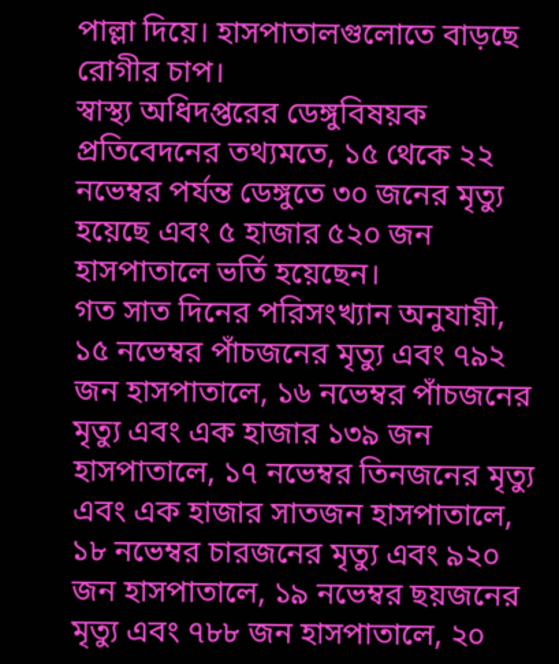পাল্লা দিয়ে। হাসপাতালগুলোতে বাড়ছে রোগীর চাপ।
স্বাস্থ্য অধিদপ্তরের ডেঙ্গুবিষয়ক প্রতিবেদনের তথ্যমতে, ১৫ থেকে ২২ নভেম্বর পর্যন্ত ডেঙ্গুতে ৩০ জনের মৃত্যু হয়েছে এবং ৫ হাজার ৫২০ জন হাসপাতালে ভর্তি হয়েছেন।
গত সাত দিনের পরিসংখ্যান অনুযায়ী, ১৫ নভেম্বর পাঁচজনের মৃত্যু এবং ৭৯২ জন হাসপাতালে, ১৬ নভেম্বর পাঁচজনের মৃত্যু এবং এক হাজার ১৩৯ জন হাসপাতালে, ১৭ নভেম্বর তিনজনের মৃত্যু এবং এক হাজার সাতজন হাসপাতালে, ১৮ নভেম্বর চারজনের মৃত্যু এবং ৯২০ জন হাসপাতালে, ১৯ নভেম্বর ছয়জনের মৃত্যু এবং ৭৮৮ জন হাসপাতালে, ২০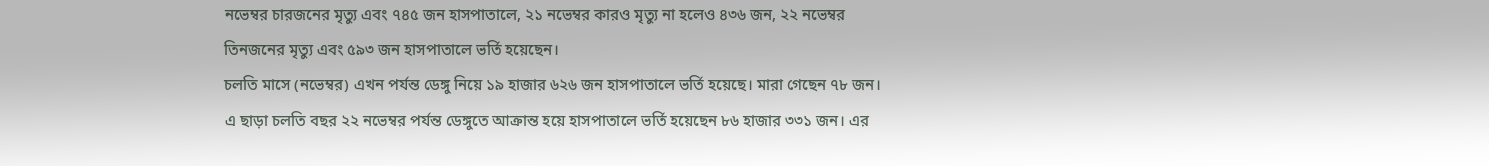নভেম্বর চারজনের মৃত্যু এবং ৭৪৫ জন হাসপাতালে, ২১ নভেম্বর কারও মৃত্যু না হলেও ৪৩৬ জন, ২২ নভেম্বর তিনজনের মৃত্যু এবং ৫৯৩ জন হাসপাতালে ভর্তি হয়েছেন।
চলতি মাসে (নভেম্বর) এখন পর্যন্ত ডেঙ্গু নিয়ে ১৯ হাজার ৬২৬ জন হাসপাতালে ভর্তি হয়েছে। মারা গেছেন ৭৮ জন।
এ ছাড়া চলতি বছর ২২ নভেম্বর পর্যন্ত ডেঙ্গুতে আক্রান্ত হয়ে হাসপাতালে ভর্তি হয়েছেন ৮৬ হাজার ৩৩১ জন। এর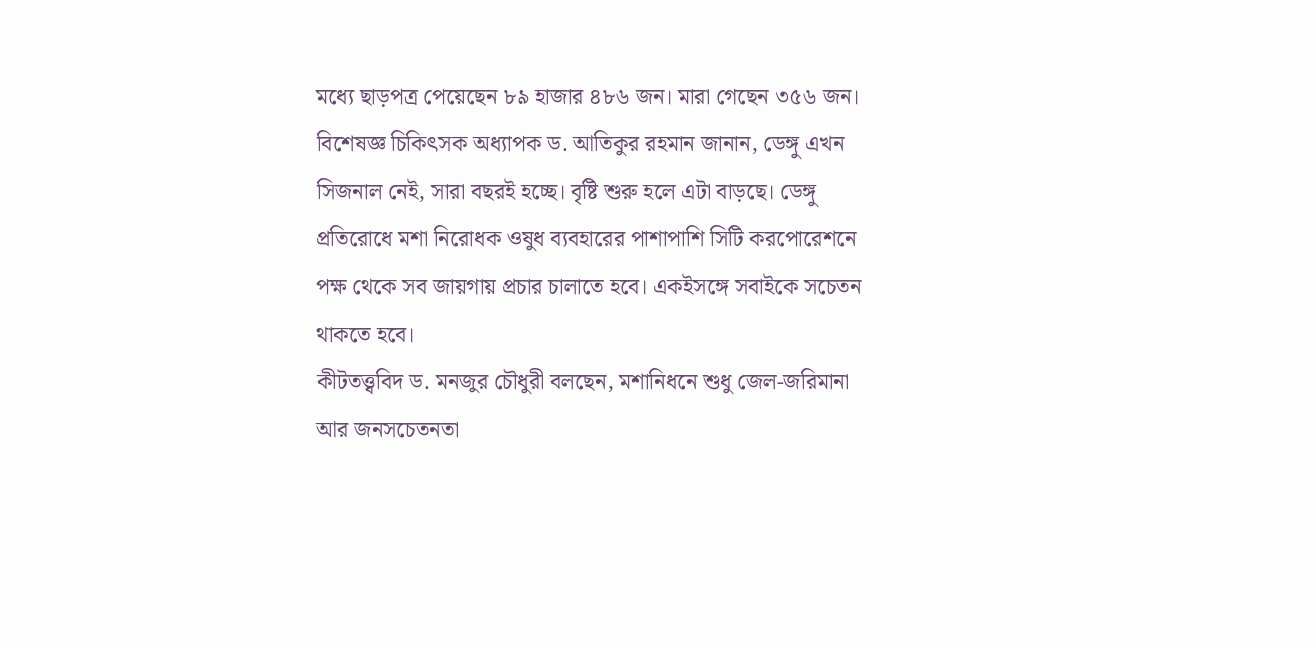মধ্যে ছাড়পত্র পেয়েছেন ৮৯ হাজার ৪৮৬ জন। মারা গেছেন ৩৫৬ জন।
বিশেষজ্ঞ চিকিৎসক অধ্যাপক ড. আতিকুর রহমান জানান, ডেঙ্গু এখন সিজনাল নেই, সারা বছরই হচ্ছে। বৃষ্টি শুরু হলে এটা বাড়ছে। ডেঙ্গু প্রতিরোধে মশা নিরোধক ওষুধ ব্যবহারের পাশাপাশি সিটি করপোরেশনে পক্ষ থেকে সব জায়গায় প্রচার চালাতে হবে। একইসঙ্গে সবাইকে সচেতন থাকতে হবে।
কীটতত্ত্ববিদ ড. মনজুর চৌধুরী বলছেন, মশানিধনে শুধু জেল-জরিমানা আর জনসচেতনতা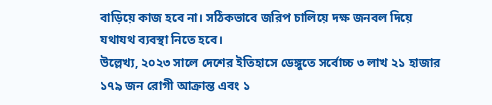বাড়িয়ে কাজ হবে না। সঠিকভাবে জরিপ চালিয়ে দক্ষ জনবল দিয়ে যথাযথ ব্যবস্থা নিতে হবে।
উল্লেখ্য, ২০২৩ সালে দেশের ইতিহাসে ডেঙ্গুতে সর্বোচ্চ ৩ লাখ ২১ হাজার ১৭৯ জন রোগী আক্রান্ত এবং ১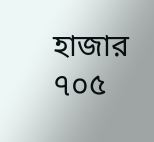হাজার ৭০৫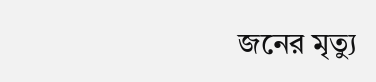জনের মৃত্যু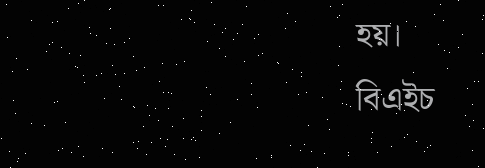হয়।
বিএইচ